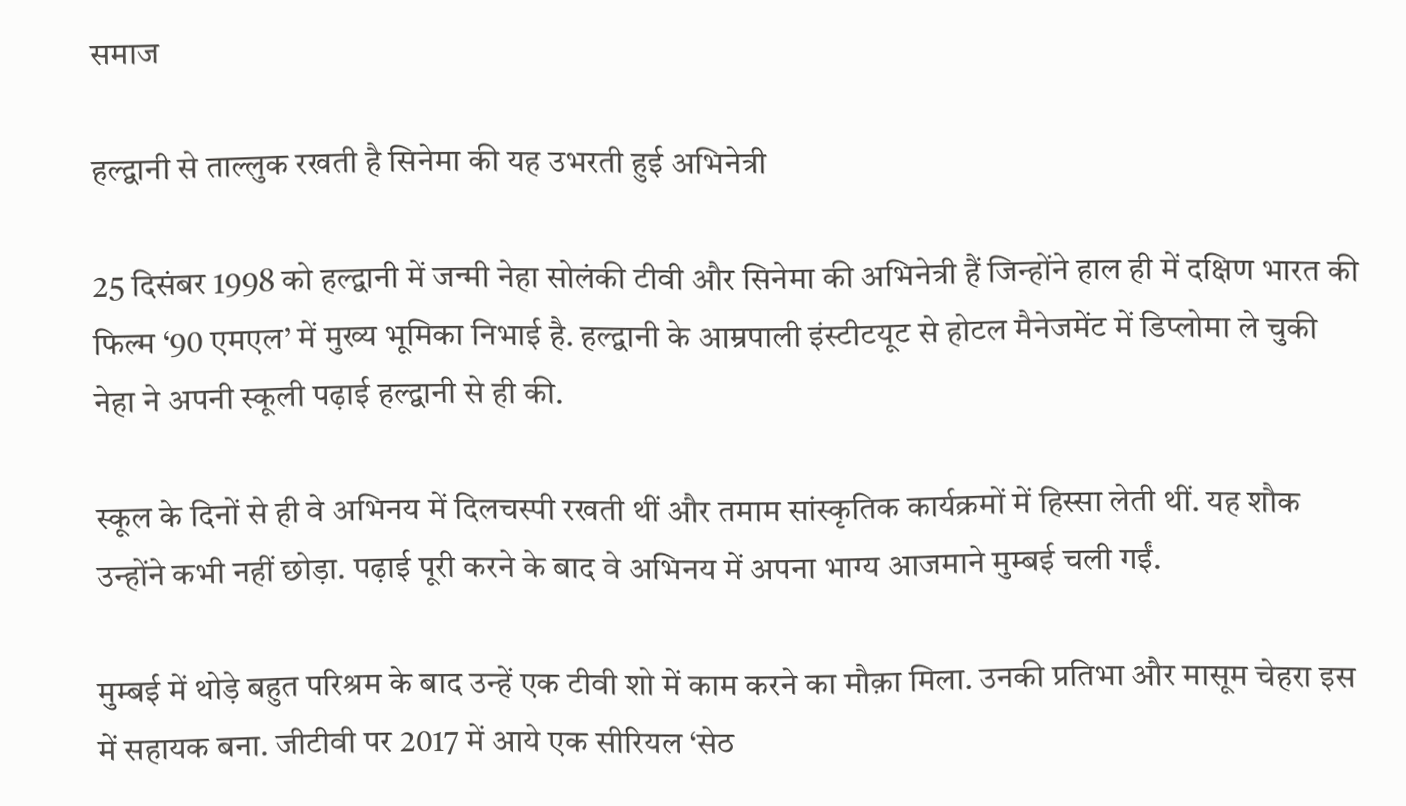समाज

हल्द्वानी से ताल्लुक रखती है सिनेमा की यह उभरती हुई अभिनेत्री

25 दिसंबर 1998 को हल्द्वानी में जन्मी नेहा सोलंकी टीवी और सिनेमा की अभिनेत्री हैं जिन्होंने हाल ही में दक्षिण भारत की फिल्म ‘90 एमएल’ में मुख्य भूमिका निभाई है. हल्द्वानी के आम्रपाली इंस्टीटयूट से होटल मैनेजमेंट में डिप्लोमा ले चुकी नेहा ने अपनी स्कूली पढ़ाई हल्द्वानी से ही की.

स्कूल के दिनों से ही वे अभिनय में दिलचस्पी रखती थीं और तमाम सांस्कृतिक कार्यक्रमों में हिस्सा लेती थीं. यह शौक उन्होंने कभी नहीं छोड़ा. पढ़ाई पूरी करने के बाद वे अभिनय में अपना भाग्य आजमाने मुम्बई चली गईं.

मुम्बई में थोड़े बहुत परिश्रम के बाद उन्हें एक टीवी शो में काम करने का मौक़ा मिला. उनकी प्रतिभा और मासूम चेहरा इस में सहायक बना. जीटीवी पर 2017 में आये एक सीरियल ‘सेठ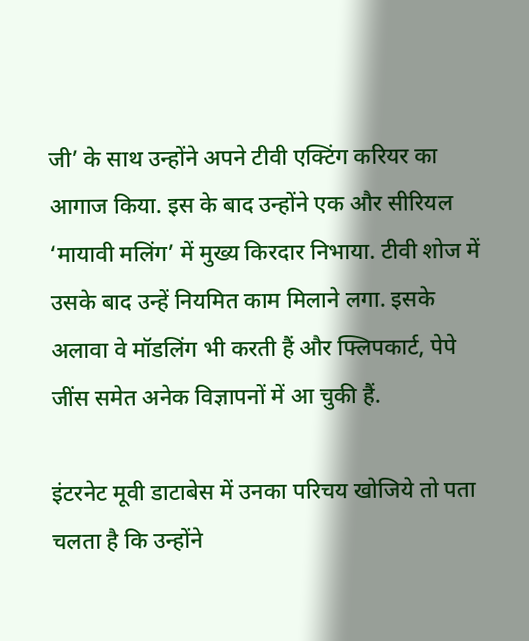जी’ के साथ उन्होंने अपने टीवी एक्टिंग करियर का आगाज किया. इस के बाद उन्होंने एक और सीरियल ‘मायावी मलिंग’ में मुख्य किरदार निभाया. टीवी शोज में उसके बाद उन्हें नियमित काम मिलाने लगा. इसके अलावा वे मॉडलिंग भी करती हैं और फ्लिपकार्ट, पेपे जींस समेत अनेक विज्ञापनों में आ चुकी हैं.

इंटरनेट मूवी डाटाबेस में उनका परिचय खोजिये तो पता चलता है कि उन्होंने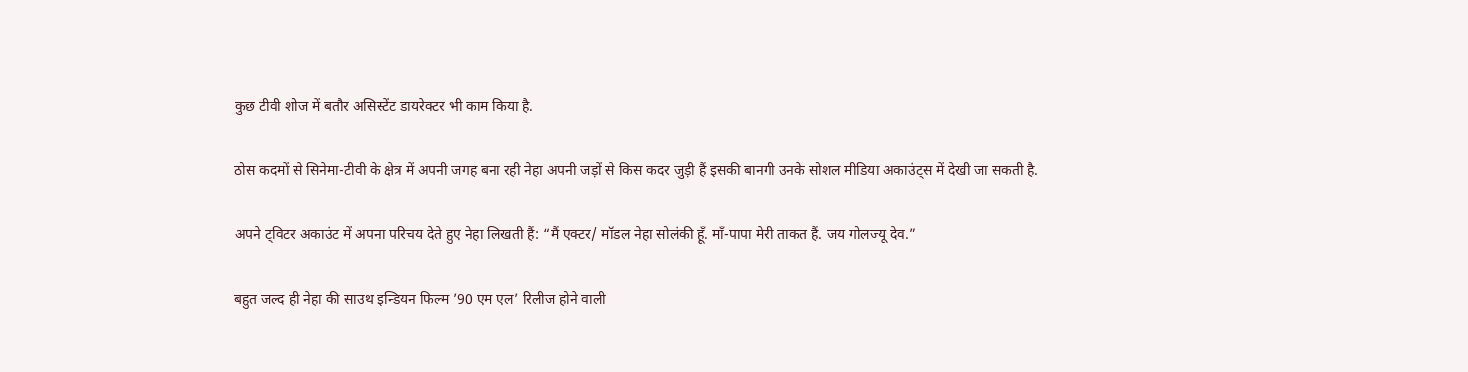कुछ टीवी शोज में बतौर असिस्टेंट डायरेक्टर भी काम किया है.

ठोस कदमों से सिनेमा-टीवी के क्षेत्र में अपनी जगह बना रही नेहा अपनी जड़ों से किस कदर जुड़ी हैं इसकी बानगी उनके सोशल मीडिया अकाउंट्स में देखी जा सकती है.

अपने ट्विटर अकाउंट में अपना परिचय देते हुए नेहा लिखती हैं: “मैं एक्टर/ मॉडल नेहा सोलंकी हूँ. माँ-पापा मेरी ताकत हैं. जय गोलज्यू देव.”

बहुत जल्द ही नेहा की साउथ इन्डियन फिल्म ’90 एम एल’ रिलीज होने वाली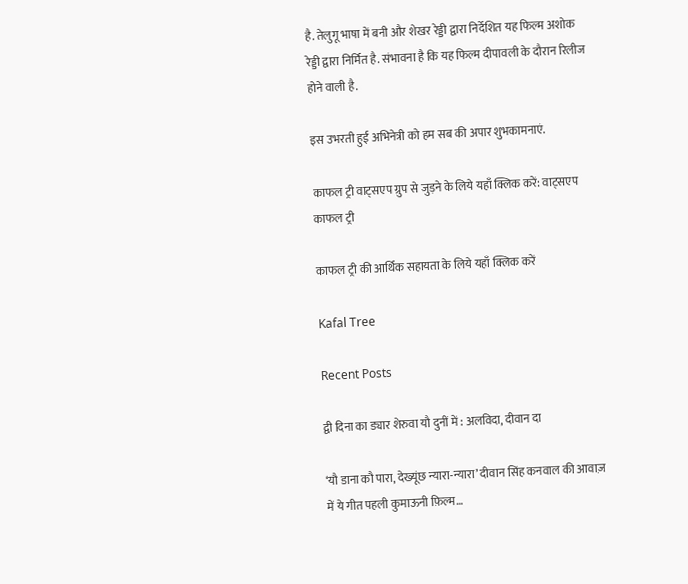है. तेलुगू भाषा में बनी और शेखर रेड्डी द्वारा निर्देशित यह फिल्म अशोक रेड्डी द्वारा निर्मित है. संभावना है कि यह फिल्म दीपावली के दौरान रिलीज होने वाली है.

इस उभरती हुई अभिनेत्री को हम सब की अपार शुभकामनाएं.

काफल ट्री वाट्सएप ग्रुप से जुड़ने के लिये यहाँ क्लिक करें: वाट्सएप काफल ट्री

काफल ट्री की आर्थिक सहायता के लिये यहाँ क्लिक करें

Kafal Tree

Recent Posts

द्वी दिना का ड्यार शेरुवा यौ दुनीं में : अलविदा, दीवान दा

‘यौ डाना कौ पारा, देख्यूंछ न्यारा-न्यारा’ दीवान सिंह कनवाल की आवाज़ में ये गीत पहली कुमाऊनी फ़िल्म…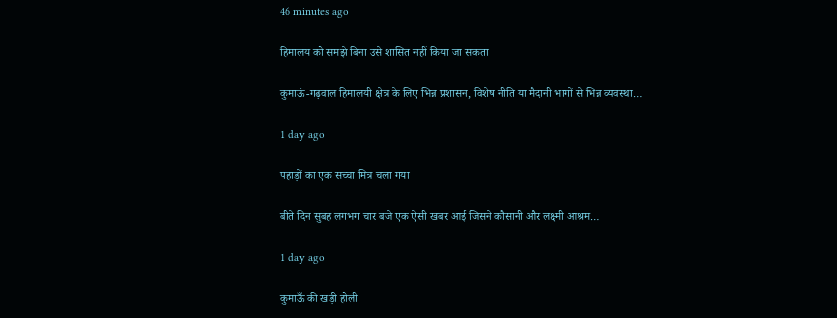46 minutes ago

हिमालय को समझे बिना उसे शासित नहीं किया जा सकता

कुमाऊं-गढ़वाल हिमालयी क्षेत्र के लिए भिन्न प्रशासन, विशेष नीति या मैदानी भागों से भिन्न व्यवस्था…

1 day ago

पहाड़ों का एक सच्चा मित्र चला गया

बीते दिन सुबह लगभग चार बजे एक ऐसी खबर आई जिसने कौसानी और लक्ष्मी आश्रम…

1 day ago

कुमाऊँ की खड़ी होली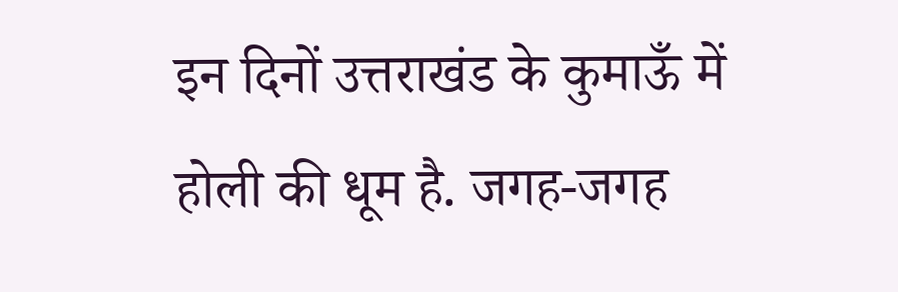इन दिनों उत्तराखंड के कुमाऊँ में होली की धूम है. जगह-जगह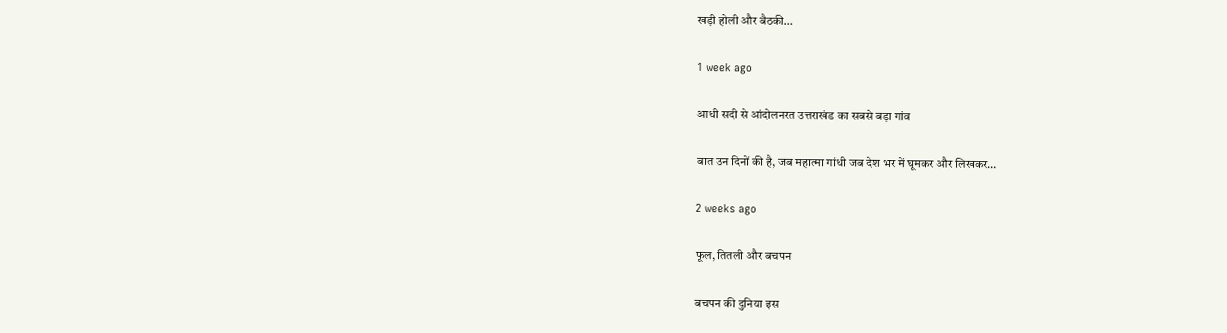खड़ी होली और बैठकी…

1 week ago

आधी सदी से आंदोलनरत उत्तराखंड का सबसे बड़ा गांव

बात उन दिनों की है, जब महात्मा गांधी जब देश भर में घूमकर और लिखकर…

2 weeks ago

फूल, तितली और बचपन

बचपन की दुनिया इस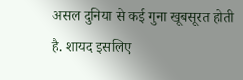असल दुनिया से कई गुना खूबसूरत होती है. शायद इसलिए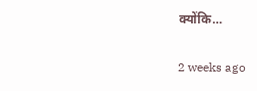क्योंकि…

2 weeks ago